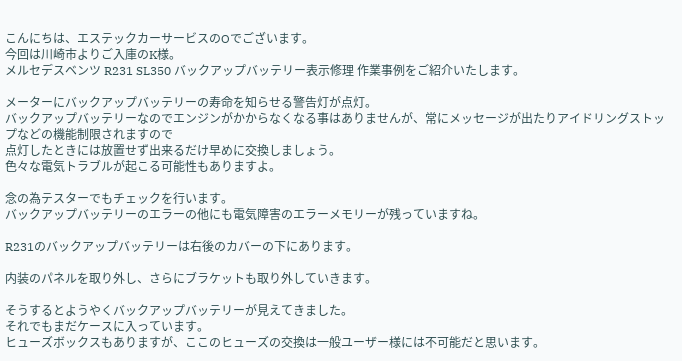こんにちは、エステックカーサービスのOでございます。
今回は川崎市よりご入庫のK様。
メルセデスベンツ R231 SL350 バックアップバッテリー表示修理 作業事例をご紹介いたします。

メーターにバックアップバッテリーの寿命を知らせる警告灯が点灯。
バックアップバッテリーなのでエンジンがかからなくなる事はありませんが、常にメッセージが出たりアイドリングストップなどの機能制限されますので
点灯したときには放置せず出来るだけ早めに交換しましょう。
色々な電気トラブルが起こる可能性もありますよ。

念の為テスターでもチェックを行います。
バックアップバッテリーのエラーの他にも電気障害のエラーメモリーが残っていますね。

R231のバックアップバッテリーは右後のカバーの下にあります。

内装のパネルを取り外し、さらにブラケットも取り外していきます。

そうするとようやくバックアップバッテリーが見えてきました。
それでもまだケースに入っています。
ヒューズボックスもありますが、ここのヒューズの交換は一般ユーザー様には不可能だと思います。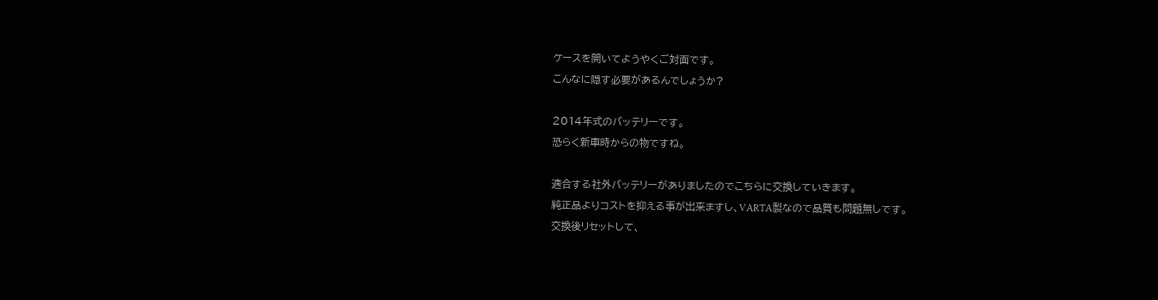ケースを開いてようやくご対面です。
こんなに隠す必要があるんでしょうか?

2014年式のバッテリーです。
恐らく新車時からの物ですね。

適合する社外バッテリーがありましたのでこちらに交換していきます。
純正品よりコストを抑える事が出来ますし、VARTA製なので品質も問題無しです。
交換後リセットして、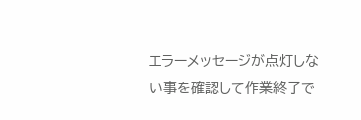エラーメッセージが点灯しない事を確認して作業終了で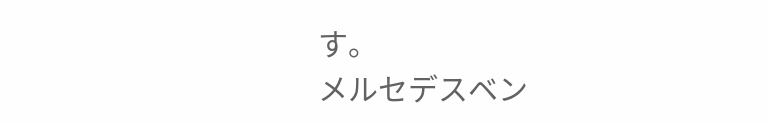す。
メルセデスベン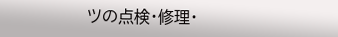ツの点検・修理・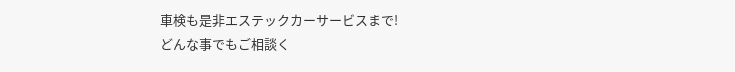車検も是非エステックカーサービスまで!
どんな事でもご相談く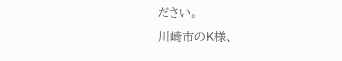ださい。
川崎市のK様、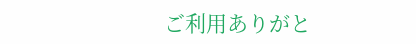ご利用ありがと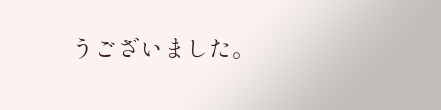うございました。